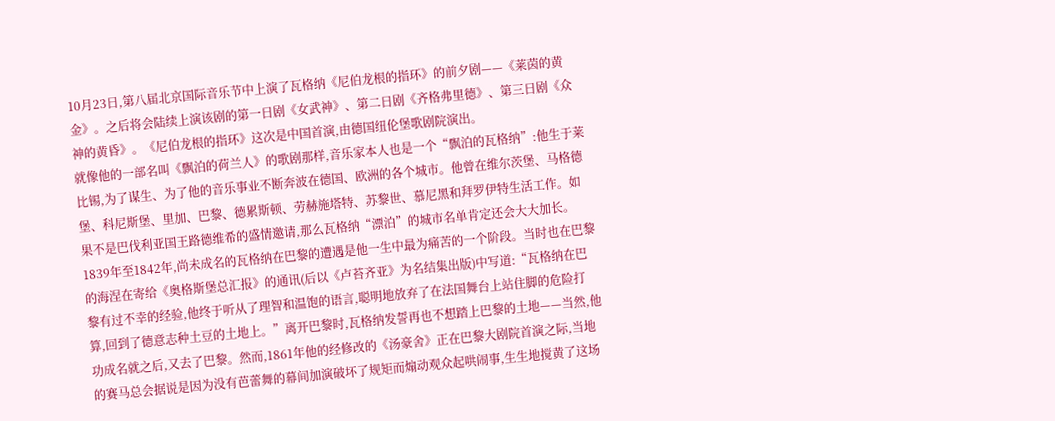10月23日,第八届北京国际音乐节中上演了瓦格纳《尼伯龙根的指环》的前夕剧——《莱茵的黄金》。之后将会陆续上演该剧的第一日剧《女武神》、第二日剧《齐格弗里德》、第三日剧《众神的黄昏》。《尼伯龙根的指环》这次是中国首演,由德国纽伦堡歌剧院演出。
就像他的一部名叫《飘泊的荷兰人》的歌剧那样,音乐家本人也是一个“飘泊的瓦格纳”:他生于莱比锡,为了谋生、为了他的音乐事业不断奔波在德国、欧洲的各个城市。他曾在维尔茨堡、马格德堡、科尼斯堡、里加、巴黎、德累斯顿、劳赫施塔特、苏黎世、慕尼黑和拜罗伊特生活工作。如果不是巴伐利亚国王路德维希的盛情邀请,那么瓦格纳“漂泊”的城市名单肯定还会大大加长。1839年至1842年,尚未成名的瓦格纳在巴黎的遭遇是他一生中最为痛苦的一个阶段。当时也在巴黎的海涅在寄给《奥格斯堡总汇报》的通讯(后以《卢苔齐亚》为名结集出版)中写道:“瓦格纳在巴黎有过不幸的经验,他终于听从了理智和温饱的语言,聪明地放弃了在法国舞台上站住脚的危险打算,回到了德意志种土豆的土地上。”离开巴黎时,瓦格纳发誓再也不想踏上巴黎的土地——当然,他功成名就之后,又去了巴黎。然而,1861年他的经修改的《汤豪舍》正在巴黎大剧院首演之际,当地的赛马总会据说是因为没有芭蕾舞的幕间加演破坏了规矩而煽动观众起哄闹事,生生地搅黄了这场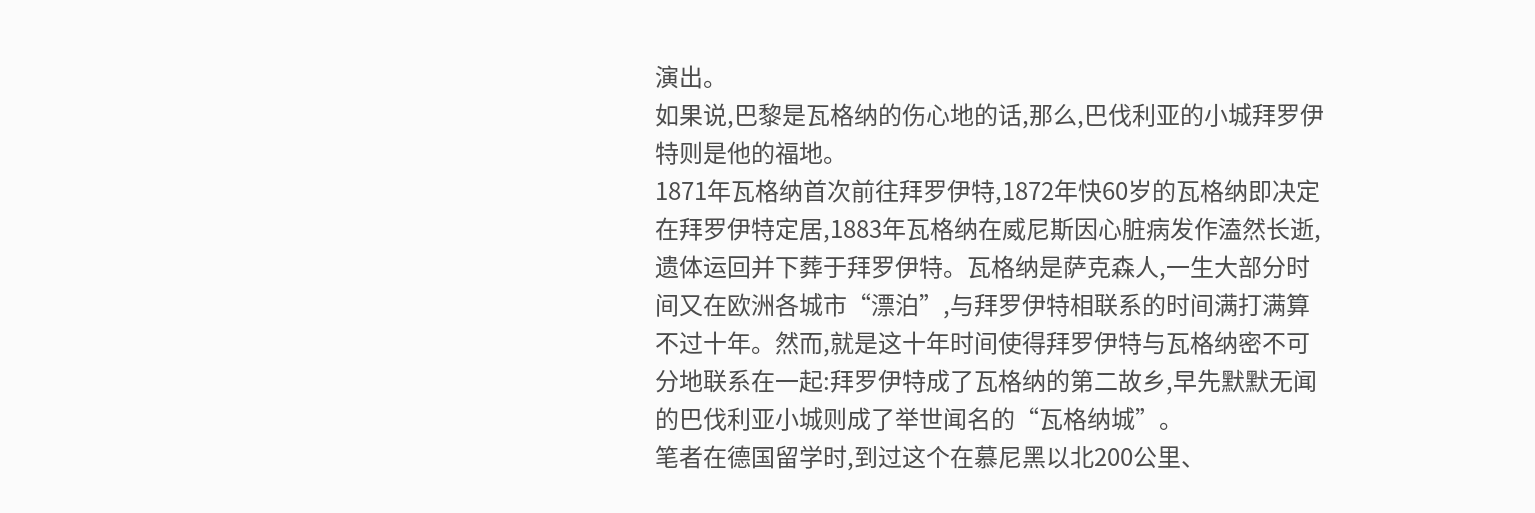演出。
如果说,巴黎是瓦格纳的伤心地的话,那么,巴伐利亚的小城拜罗伊特则是他的福地。
1871年瓦格纳首次前往拜罗伊特,1872年快60岁的瓦格纳即决定在拜罗伊特定居,1883年瓦格纳在威尼斯因心脏病发作溘然长逝,遗体运回并下葬于拜罗伊特。瓦格纳是萨克森人,一生大部分时间又在欧洲各城市“漂泊”,与拜罗伊特相联系的时间满打满算不过十年。然而,就是这十年时间使得拜罗伊特与瓦格纳密不可分地联系在一起:拜罗伊特成了瓦格纳的第二故乡,早先默默无闻的巴伐利亚小城则成了举世闻名的“瓦格纳城”。
笔者在德国留学时,到过这个在慕尼黑以北200公里、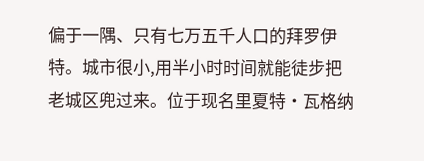偏于一隅、只有七万五千人口的拜罗伊特。城市很小,用半小时时间就能徒步把老城区兜过来。位于现名里夏特·瓦格纳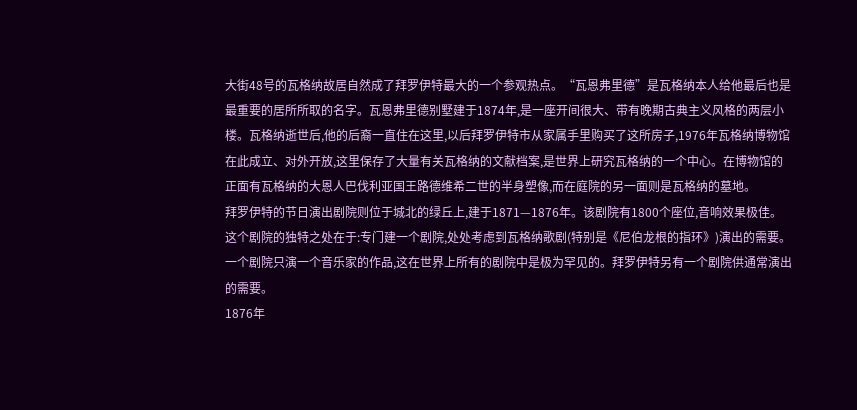大街48号的瓦格纳故居自然成了拜罗伊特最大的一个参观热点。“瓦恩弗里德”是瓦格纳本人给他最后也是最重要的居所所取的名字。瓦恩弗里德别墅建于1874年,是一座开间很大、带有晚期古典主义风格的两层小楼。瓦格纳逝世后,他的后裔一直住在这里,以后拜罗伊特市从家属手里购买了这所房子,1976年瓦格纳博物馆在此成立、对外开放,这里保存了大量有关瓦格纳的文献档案,是世界上研究瓦格纳的一个中心。在博物馆的正面有瓦格纳的大恩人巴伐利亚国王路德维希二世的半身塑像,而在庭院的另一面则是瓦格纳的墓地。
拜罗伊特的节日演出剧院则位于城北的绿丘上,建于1871—1876年。该剧院有1800个座位,音响效果极佳。这个剧院的独特之处在于:专门建一个剧院,处处考虑到瓦格纳歌剧(特别是《尼伯龙根的指环》)演出的需要。一个剧院只演一个音乐家的作品,这在世界上所有的剧院中是极为罕见的。拜罗伊特另有一个剧院供通常演出的需要。
1876年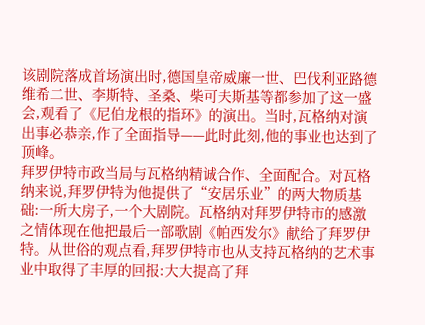该剧院落成首场演出时,德国皇帝威廉一世、巴伐利亚路德维希二世、李斯特、圣桑、柴可夫斯基等都参加了这一盛会,观看了《尼伯龙根的指环》的演出。当时,瓦格纳对演出事必恭亲,作了全面指导——此时此刻,他的事业也达到了顶峰。
拜罗伊特市政当局与瓦格纳精诚合作、全面配合。对瓦格纳来说,拜罗伊特为他提供了“安居乐业”的两大物质基础:一所大房子,一个大剧院。瓦格纳对拜罗伊特市的感激之情体现在他把最后一部歌剧《帕西发尔》献给了拜罗伊特。从世俗的观点看,拜罗伊特市也从支持瓦格纳的艺术事业中取得了丰厚的回报:大大提高了拜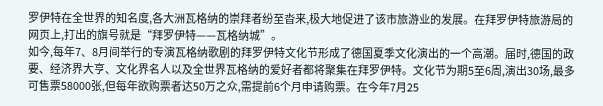罗伊特在全世界的知名度,各大洲瓦格纳的崇拜者纷至沓来,极大地促进了该市旅游业的发展。在拜罗伊特旅游局的网页上,打出的旗号就是“拜罗伊特——瓦格纳城”。
如今,每年7、8月间举行的专演瓦格纳歌剧的拜罗伊特文化节形成了德国夏季文化演出的一个高潮。届时,德国的政要、经济界大亨、文化界名人以及全世界瓦格纳的爱好者都将聚集在拜罗伊特。文化节为期5至6周,演出30场,最多可售票58000张,但每年欲购票者达50万之众,需提前6个月申请购票。在今年7月25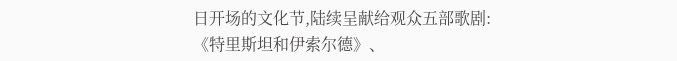日开场的文化节,陆续呈献给观众五部歌剧:《特里斯坦和伊索尔德》、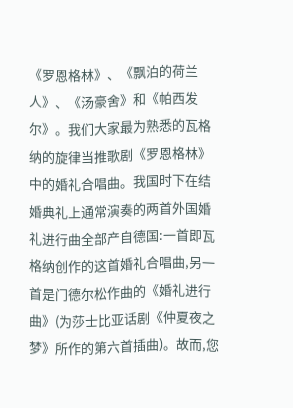《罗恩格林》、《飘泊的荷兰人》、《汤豪舍》和《帕西发尔》。我们大家最为熟悉的瓦格纳的旋律当推歌剧《罗恩格林》中的婚礼合唱曲。我国时下在结婚典礼上通常演奏的两首外国婚礼进行曲全部产自德国:一首即瓦格纳创作的这首婚礼合唱曲,另一首是门德尔松作曲的《婚礼进行曲》(为莎士比亚话剧《仲夏夜之梦》所作的第六首插曲)。故而,您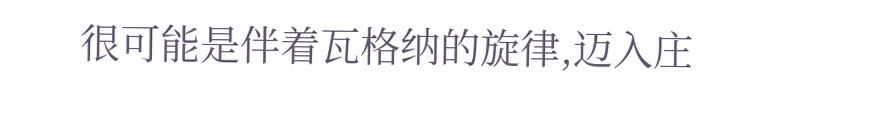很可能是伴着瓦格纳的旋律,迈入庄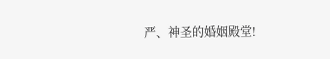严、神圣的婚姻殿堂!